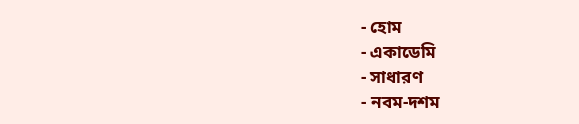- হোম
- একাডেমি
- সাধারণ
- নবম-দশম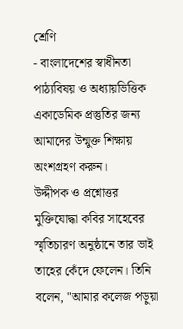শ্রেণি
- বাংলাদেশের স্বাধীনতা
পাঠ্যবিষয় ও অধ্যায়ভিত্তিক একাডেমিক প্রস্তুতির জন্য আমাদের উন্মুক্ত শিক্ষায় অংশগ্রহণ করুন।
উদ্দীপক ও প্রশ্নোত্তর
মুক্তিযোদ্ধা কবির সাহেবের স্মৃতিচারণ অনুষ্ঠানে তার ভাই তাহের কেঁদে ফেলেন। তিনি বলেন, "আমার কলেজ পড়ুয়া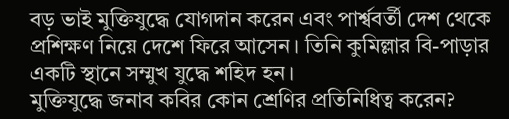বড় ভাই মুক্তিযুদ্ধে যোগদান করেন এবং পার্শ্ববর্তী দেশ থেকে প্রশিক্ষণ নিয়ে দেশে ফিরে আসেন। তিনি কুমিল্লার বি-পাড়ার একটি স্থানে সম্মুখ যুদ্ধে শহিদ হন।
মুক্তিযুদ্ধে জনাব কবির কোন শ্রেণির প্রতিনিধিত্ব করেন?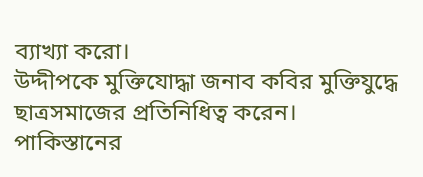ব্যাখ্যা করো।
উদ্দীপকে মুক্তিযোদ্ধা জনাব কবির মুক্তিযুদ্ধে ছাত্রসমাজের প্রতিনিধিত্ব করেন।
পাকিস্তানের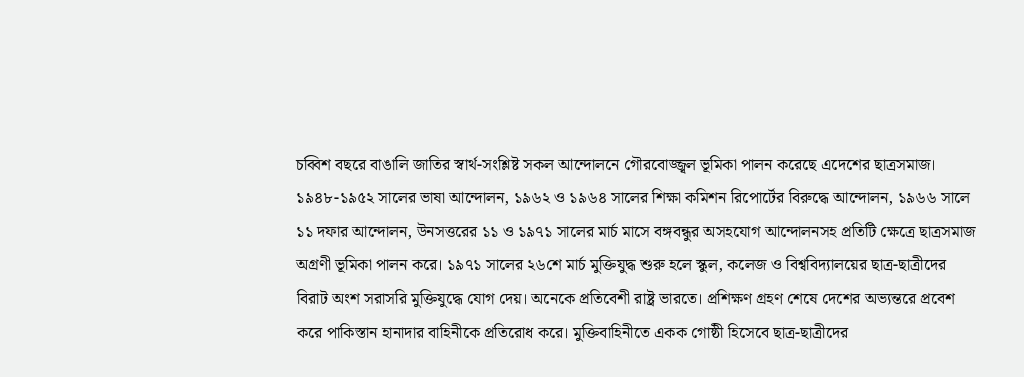চব্বিশ বছরে বাঙালি জাতির স্বার্থ-সংশ্লিষ্ট সকল আন্দোলনে গৌরবোজ্জ্বল ভূমিকা পালন করেছে এদেশের ছাত্রসমাজ। ১৯৪৮-১৯৫২ সালের ভাষা আন্দোলন, ১৯৬২ ও ১৯৬৪ সালের শিক্ষা কমিশন রিপোর্টের বিরুদ্ধে আন্দোলন, ১৯৬৬ সালে ১১ দফার আন্দোলন, উনসত্তরের ১১ ও ১৯৭১ সালের মার্চ মাসে বঙ্গবন্ধুর অসহযোগ আন্দোলনসহ প্রতিটি ক্ষেত্রে ছাত্রসমাজ অগ্রণী ভূমিকা পালন করে। ১৯৭১ সালের ২৬শে মার্চ মুক্তিযুদ্ধ শুরু হলে স্কুল, কলেজ ও বিশ্ববিদ্যালয়ের ছাত্র-ছাত্রীদের বিরাট অংশ সরাসরি মুক্তিযুদ্ধে যোগ দেয়। অনেকে প্রতিবেশী রাষ্ট্র ভারতে। প্রশিক্ষণ গ্রহণ শেষে দেশের অভ্যন্তরে প্রবেশ করে পাকিস্তান হানাদার বাহিনীকে প্রতিরোধ করে। মুক্তিবাহিনীতে একক গোষ্ঠী হিসেবে ছাত্র-ছাত্রীদের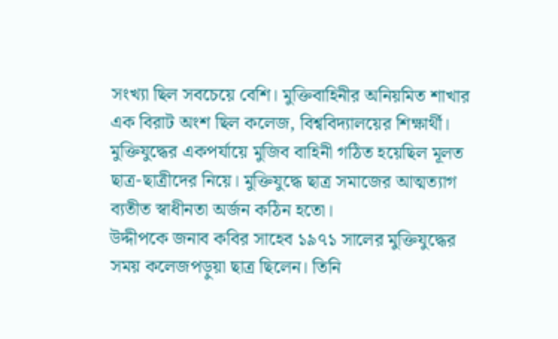সংখ্যা ছিল সবচেয়ে বেশি। মুক্তিবাহিনীর অনিয়মিত শাখার এক বিরাট অংশ ছিল কলেজ, বিশ্ববিদ্যালয়ের শিক্ষার্থী। মুক্তিযুদ্ধের একপর্যায়ে মুজিব বাহিনী গঠিত হয়েছিল মূলত ছাত্র-ছাত্রীদের নিয়ে। মুক্তিযুদ্ধে ছাত্র সমাজের আত্মত্যাগ ব্যতীত স্বাধীনতা অর্জন কঠিন হতো।
উদ্দীপকে জনাব কবির সাহেব ১৯৭১ সালের মুক্তিযুদ্ধের সময় কলেজপড়ুয়া ছাত্র ছিলেন। তিনি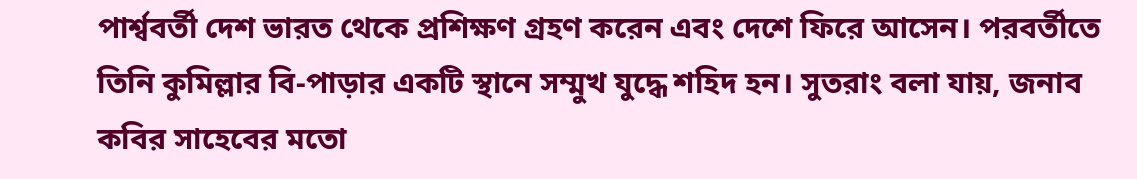পার্শ্ববর্তী দেশ ভারত থেকে প্রশিক্ষণ গ্রহণ করেন এবং দেশে ফিরে আসেন। পরবর্তীতে তিনি কুমিল্লার বি-পাড়ার একটি স্থানে সম্মুখ যুদ্ধে শহিদ হন। সুতরাং বলা যায়, জনাব কবির সাহেবের মতো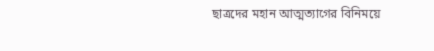ছাত্রদের মহান আত্মত্যাগের বিনিময়ে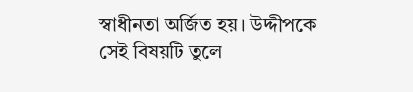স্বাধীনতা অর্জিত হয়। উদ্দীপকে সেই বিষয়টি তুলে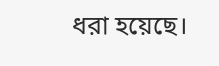ধরা হয়েছে।